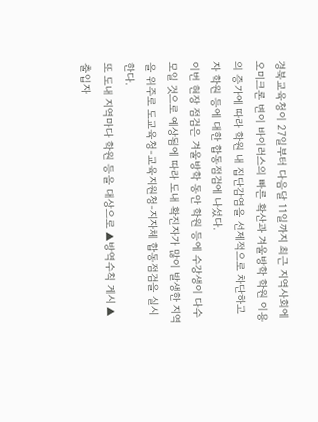경북교육청이 27일부터 다음달 11일까지 최근 지역사회에 오미크론 변이 바이러스의 빠른 확산과 겨울방학 학원 이용의 증가에 따라 학원 내 집단감염을 선제적으로 차단하고자 학원 등에 대한 합동점검에 나섰다.
이번 현장 점검은 겨울방학 동안 학원 등에 수강생이 다수 모일 것으로 예상됨에 따라 도내 확진자가 많이 발생한 지역을 위주로 도교육청-교육지원청-지자체 합동점검을 실시한다.
또 도내 지역마다 학원 등을 대상으로 ▲방역수칙 게시 ▲출입자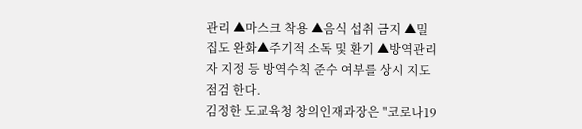관리 ▲마스크 착용 ▲음식 섭취 금지 ▲밀집도 완화▲주기적 소독 및 환기 ▲방역관리자 지정 등 방역수칙 준수 여부를 상시 지도점검 한다.
김정한 도교육청 창의인재과장은 "코로나19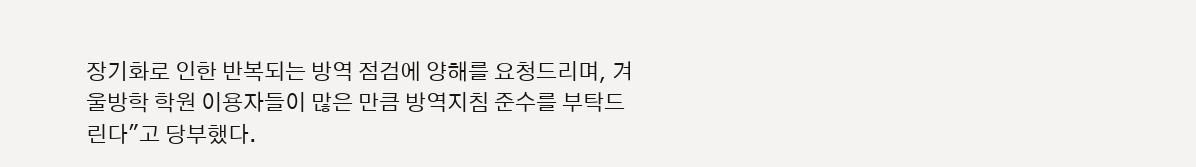장기화로 인한 반복되는 방역 점검에 양해를 요청드리며, 겨울방학 학원 이용자들이 많은 만큼 방역지침 준수를 부탁드린다"고 당부했다.